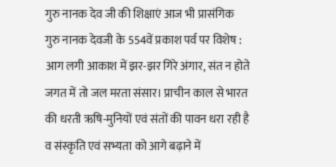गुरु नानक देव जी की शिक्षाएं आज भी प्रासंगिक
गुरु नानक देवजी के 554वें प्रकाश पर्व पर विशेष : आग लगी आकाश में झर-झर गिरे अंगार, संत न होते जगत में तो जल मरता संसार। प्राचीन काल से भारत की धरती ऋषि-मुनियों एवं संतों की पावन धरा रही है व संस्कृति एवं सभ्यता को आगे बढ़ाने में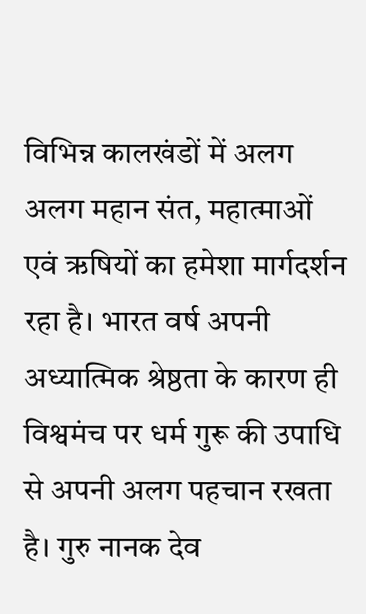विभिन्न कालखंडों में अलग अलग महान संत, महात्माओं एवं ऋषियों का हमेशा मार्गदर्शन रहा है। भारत वर्ष अपनी अध्यात्मिक श्रेष्ठता के कारण ही विश्वमंच पर धर्म गुरू की उपाधि से अपनी अलग पहचान रखता है। गुरु नानक देव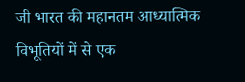जी भारत की महानतम आध्यात्मिक विभूतियों में से एक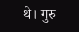थे। गुरु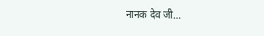नानक देव जी…